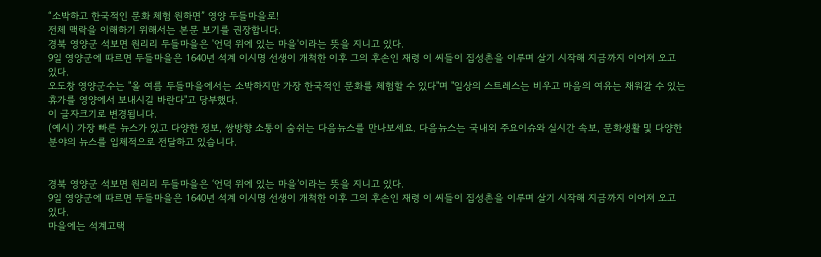“소박하고 한국적인 문화 체험 원하면” 영양 두들마을로!
전체 맥락을 이해하기 위해서는 본문 보기를 권장합니다.
경북 영양군 석보면 원리리 두들마을은 '언덕 위에 있는 마을'이라는 뜻을 지니고 있다.
9일 영양군에 따르면 두들마을은 1640년 석계 이시명 선생이 개척한 이후 그의 후손인 재령 이 씨들이 집성촌을 이루며 살기 시작해 지금까지 이어져 오고 있다.
오도창 영양군수는 "올 여름 두들마을에서는 소박하지만 가장 한국적인 문화를 체험할 수 있다"며 "일상의 스트레스는 비우고 마음의 여유는 채워갈 수 있는 휴가를 영양에서 보내시길 바란다"고 당부했다.
이 글자크기로 변경됩니다.
(예시) 가장 빠른 뉴스가 있고 다양한 정보, 쌍방향 소통이 숨쉬는 다음뉴스를 만나보세요. 다음뉴스는 국내외 주요이슈와 실시간 속보, 문화생활 및 다양한 분야의 뉴스를 입체적으로 전달하고 있습니다.


경북 영양군 석보면 원리리 두들마을은 ‘언덕 위에 있는 마을’이라는 뜻을 지니고 있다.
9일 영양군에 따르면 두들마을은 1640년 석계 이시명 선생이 개척한 이후 그의 후손인 재령 이 씨들이 집성촌을 이루며 살기 시작해 지금까지 이어져 오고 있다.
마을에는 석계고택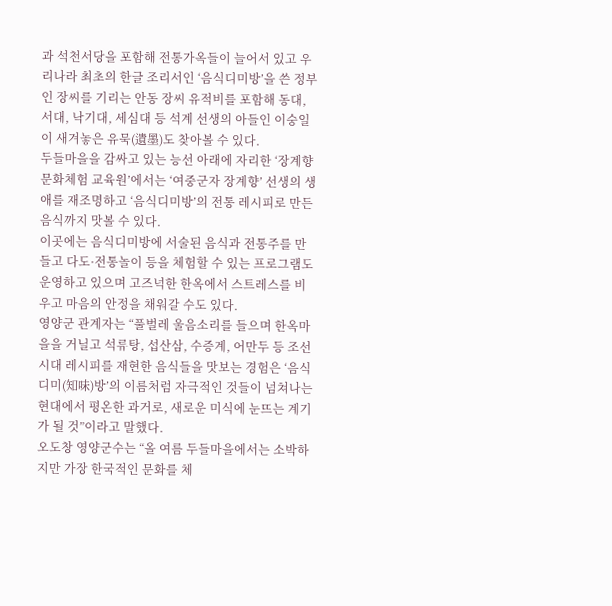과 석천서당을 포함해 전통가옥들이 늘어서 있고 우리나라 최초의 한글 조리서인 ‘음식디미방’을 쓴 정부인 장씨를 기리는 안동 장씨 유적비를 포함해 동대, 서대, 낙기대, 세심대 등 석계 선생의 아들인 이숭일이 새겨놓은 유묵(遺墨)도 찾아볼 수 있다.
두들마을을 감싸고 있는 능선 아래에 자리한 ‘장계향 문화체험 교육원’에서는 ‘여중군자 장계향’ 선생의 생애를 재조명하고 ‘음식디미방’의 전통 레시피로 만든 음식까지 맛볼 수 있다.
이곳에는 음식디미방에 서술된 음식과 전통주를 만들고 다도·전통놀이 등을 체험할 수 있는 프로그램도 운영하고 있으며 고즈넉한 한옥에서 스트레스를 비우고 마음의 안정을 채워갈 수도 있다.
영양군 관계자는 “풀벌레 울음소리를 들으며 한옥마을을 거닐고 석류탕, 섭산삼, 수증계, 어만두 등 조선시대 레시피를 재현한 음식들을 맛보는 경험은 ‘음식디미(知味)방’의 이름처럼 자극적인 것들이 넘쳐나는 현대에서 평온한 과거로, 새로운 미식에 눈뜨는 계기가 될 것”이라고 말했다.
오도창 영양군수는 “올 여름 두들마을에서는 소박하지만 가장 한국적인 문화를 체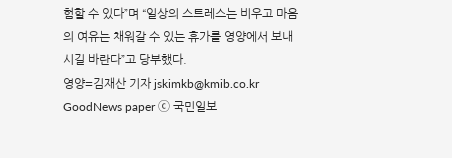험할 수 있다”며 “일상의 스트레스는 비우고 마음의 여유는 채워갈 수 있는 휴가를 영양에서 보내시길 바란다”고 당부했다.
영양=김재산 기자 jskimkb@kmib.co.kr
GoodNews paper ⓒ 국민일보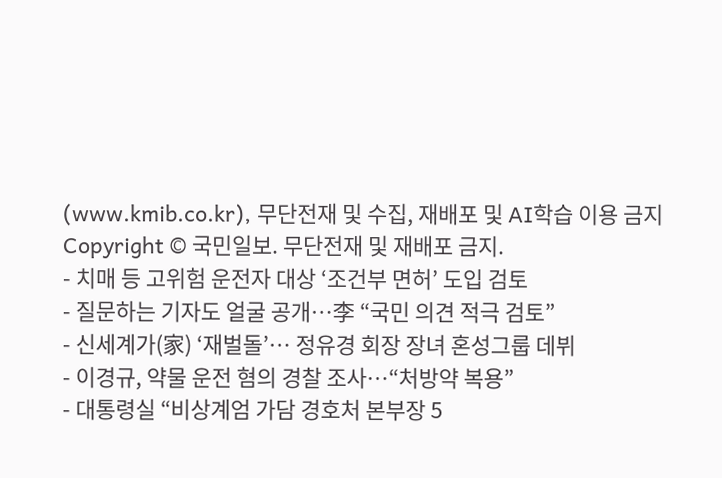(www.kmib.co.kr), 무단전재 및 수집, 재배포 및 AI학습 이용 금지
Copyright © 국민일보. 무단전재 및 재배포 금지.
- 치매 등 고위험 운전자 대상 ‘조건부 면허’ 도입 검토
- 질문하는 기자도 얼굴 공개…李 “국민 의견 적극 검토”
- 신세계가(家) ‘재벌돌’… 정유경 회장 장녀 혼성그룹 데뷔
- 이경규, 약물 운전 혐의 경찰 조사…“처방약 복용”
- 대통령실 “비상계엄 가담 경호처 본부장 5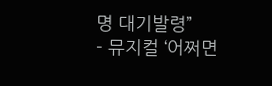명 대기발령”
- 뮤지컬 ‘어쩌면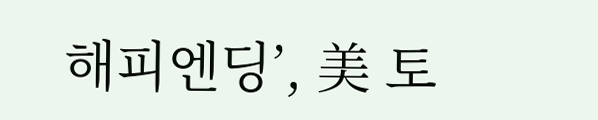해피엔딩’, 美 토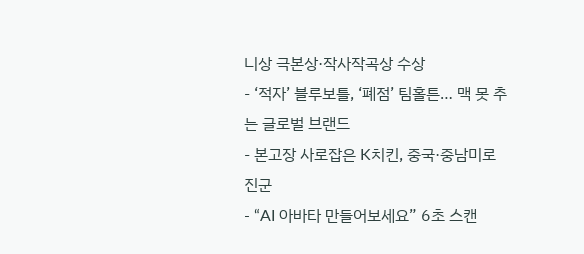니상 극본상·작사작곡상 수상
- ‘적자’ 블루보틀, ‘폐점’ 팀홀튼… 맥 못 추는 글로벌 브랜드
- 본고장 사로잡은 K치킨, 중국·중남미로 진군
- “AI 아바타 만들어보세요” 6초 스캔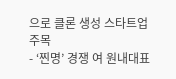으로 클론 생성 스타트업 주목
- ‘찐명’ 경쟁 여 원내대표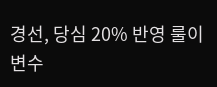경선, 당심 20% 반영 룰이 변수